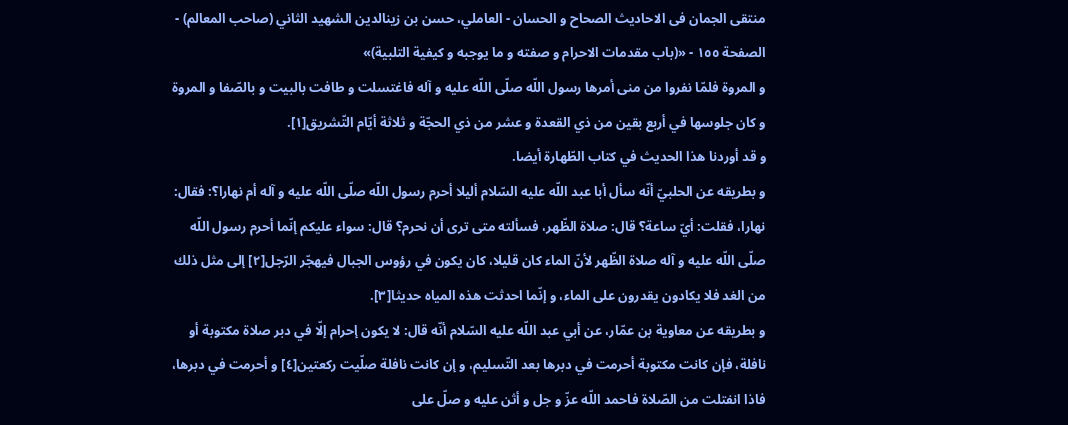منتقى الجمان فى الاحاديث الصحاح و الحسان - العاملي، حسن بن زينالدين الشهيد الثاني (صاحب المعالم) - الصفحة ١٥٥ - «(باب مقدمات الاحرام و صفته و ما يوجبه و كيفية التلبية)»
و المروة فلمّا نفروا من منى أمرها رسول اللّه صلّى اللّه عليه و آله فاغتسلت و طافت بالبيت و بالصّفا و المروة و كان جلوسها في أربع بقين من ذي القعدة و عشر من ذي الحجّة و ثلاثة أيّام التّشريق[١].
و قد أوردنا هذا الحديث في كتاب الطّهارة أيضا.
و بطريقه عن الحلبيّ أنّه سأل أبا عبد اللّه عليه السّلام أليلا أحرم رسول اللّه صلّى اللّه عليه و آله أم نهارا؟: فقال: نهارا، فقلت: أيّ ساعة؟ قال: صلاة الظّهر، فسألته متى ترى أن نحرم؟ قال: سواء عليكم إنّما أحرم رسول اللّه صلّى اللّه عليه و آله صلاة الظّهر لأنّ الماء كان قليلا، كان يكون في رؤوس الجبال فيهجّر الرّجل[٢] إلى مثل ذلك من الغد فلا يكادون يقدرون على الماء، و إنّما احدثت هذه المياه حديثا[٣].
و بطريقه عن معاوية بن عمّار، عن أبي عبد اللّه عليه السّلام أنّه قال: لا يكون إحرام إلّا في دبر صلاة مكتوبة أو نافلة، فإن كانت مكتوبة أحرمت في دبرها بعد التّسليم، و إن كانت نافلة صلّيت ركعتين[٤] و أحرمت في دبرها، فاذا انفتلت من الصّلاة فاحمد اللّه عزّ و جل و أثن عليه و صلّ على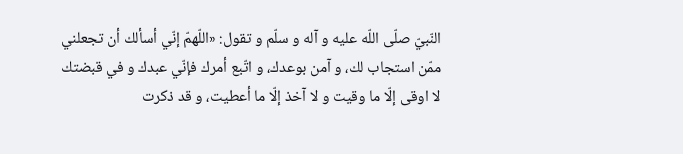النّبيّ صلّى اللّه عليه و آله و سلّم و تقول: «اللّهمّ إنّي أسألك أن تجعلني ممّن استجاب لك، و آمن بوعدك، و اتّبع أمرك فإنّي عبدك و في قبضتك لا اوقى إلّا ما وقيت و لا آخذ إلّا ما أعطيت، و قد ذكرت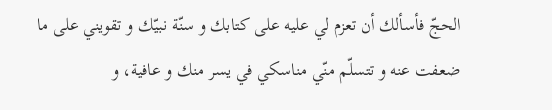الحجّ فأسألك أن تعزم لي عليه على كتابك و سنّة نبيّك و تقويني على ما ضعفت عنه و تتسلّم منّي مناسكي في يسر منك و عافية، و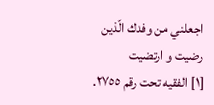اجعلني من وفدك الّذين رضيت و ارتضيت
[١] الفقيه تحت رقم ٢٧٥٥.